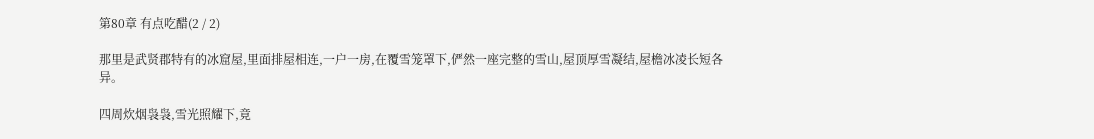第80章 有点吃醋(2 / 2)

那里是武贤郡特有的冰窟屋,里面排屋相连,一户一房,在覆雪笼罩下,俨然一座完整的雪山,屋顶厚雪凝结,屋檐冰凌长短各异。

四周炊烟袅袅,雪光照耀下,竟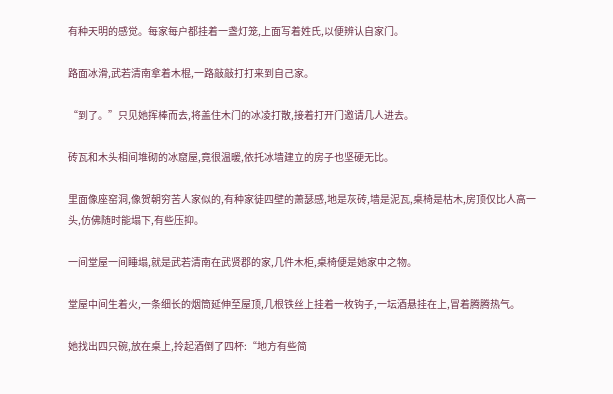有种天明的感觉。每家每户都挂着一盏灯笼,上面写着姓氏,以便辨认自家门。

路面冰滑,武若清南拿着木棍,一路敲敲打打来到自己家。

“到了。”只见她挥棒而去,将盖住木门的冰凌打散,接着打开门邀请几人进去。

砖瓦和木头相间堆砌的冰窟屋,竟很温暖,依托冰墙建立的房子也坚硬无比。

里面像座窑洞,像贺朝穷苦人家似的,有种家徒四壁的萧瑟感,地是灰砖,墙是泥瓦,桌椅是枯木,房顶仅比人高一头,仿佛随时能塌下,有些压抑。

一间堂屋一间睡塌,就是武若清南在武贤郡的家,几件木柜,桌椅便是她家中之物。

堂屋中间生着火,一条细长的烟筒延伸至屋顶,几根铁丝上挂着一枚钩子,一坛酒悬挂在上,冒着腾腾热气。

她找出四只碗,放在桌上,拎起酒倒了四杯:“地方有些简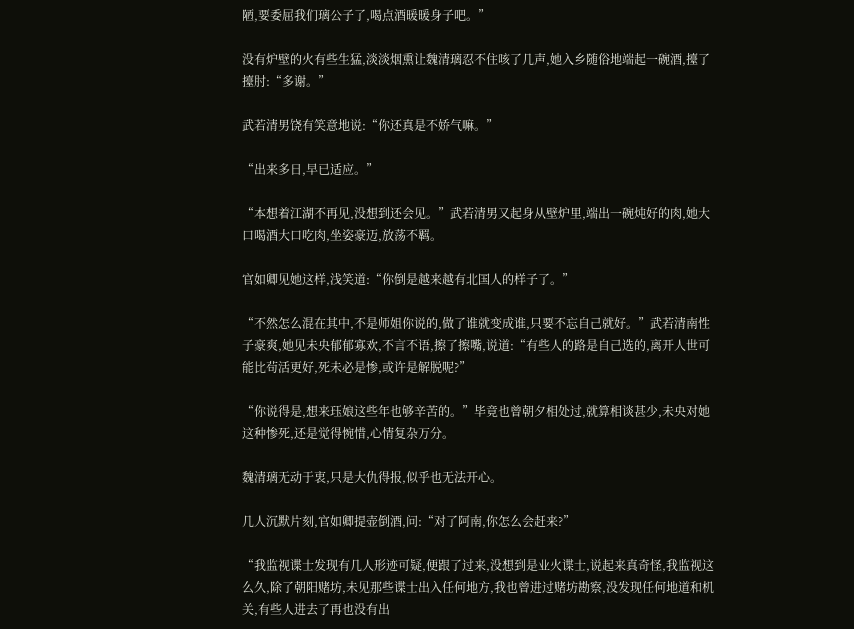陋,要委屈我们璃公子了,喝点酒暖暖身子吧。”

没有炉壁的火有些生猛,淡淡烟熏让魏清璃忍不住咳了几声,她入乡随俗地端起一碗酒,擡了擡肘:“多谢。”

武若清男饶有笑意地说:“你还真是不娇气嘛。”

“出来多日,早已适应。”

“本想着江湖不再见,没想到还会见。”武若清男又起身从壁炉里,端出一碗炖好的肉,她大口喝酒大口吃肉,坐姿豪迈,放荡不羁。

官如卿见她这样,浅笑道:“你倒是越来越有北国人的样子了。”

“不然怎么混在其中,不是师姐你说的,做了谁就变成谁,只要不忘自己就好。”武若清南性子豪爽,她见未央郁郁寡欢,不言不语,擦了擦嘴,说道:“有些人的路是自己选的,离开人世可能比茍活更好,死未必是惨,或许是解脱呢?”

“你说得是,想来珏娘这些年也够辛苦的。”毕竟也曾朝夕相处过,就算相谈甚少,未央对她这种惨死,还是觉得惋惜,心情复杂万分。

魏清璃无动于衷,只是大仇得报,似乎也无法开心。

几人沉默片刻,官如卿提壶倒酒,问:“对了阿南,你怎么会赶来?”

“我监视谍士发现有几人形迹可疑,便跟了过来,没想到是业火谍士,说起来真奇怪,我监视这么久,除了朝阳赌坊,未见那些谍士出入任何地方,我也曾进过赌坊勘察,没发现任何地道和机关,有些人进去了再也没有出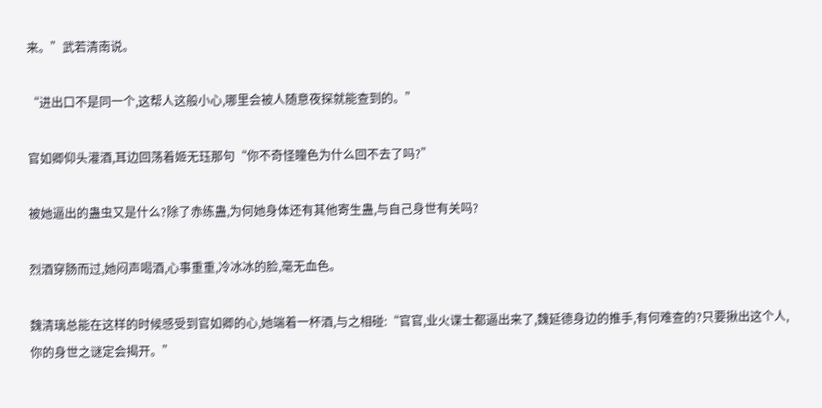来。”武若清南说。

“进出口不是同一个,这帮人这般小心,哪里会被人随意夜探就能查到的。”

官如卿仰头灌酒,耳边回荡着姬无珏那句“你不奇怪瞳色为什么回不去了吗?”

被她逼出的蛊虫又是什么?除了赤练蛊,为何她身体还有其他寄生蛊,与自己身世有关吗?

烈酒穿肠而过,她闷声喝酒,心事重重,冷冰冰的脸,毫无血色。

魏清璃总能在这样的时候感受到官如卿的心,她端着一杯酒,与之相碰:“官官,业火谍士都逼出来了,魏延德身边的推手,有何难查的?只要揪出这个人,你的身世之谜定会揭开。”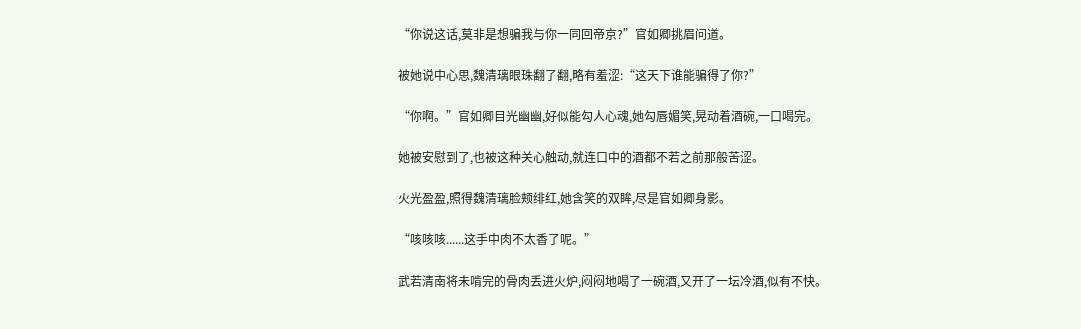“你说这话,莫非是想骗我与你一同回帝京?”官如卿挑眉问道。

被她说中心思,魏清璃眼珠翻了翻,略有羞涩:“这天下谁能骗得了你?”

“你啊。”官如卿目光幽幽,好似能勾人心魂,她勾唇媚笑,晃动着酒碗,一口喝完。

她被安慰到了,也被这种关心触动,就连口中的酒都不若之前那般苦涩。

火光盈盈,照得魏清璃脸颊绯红,她含笑的双眸,尽是官如卿身影。

“咳咳咳......这手中肉不太香了呢。”

武若清南将未啃完的骨肉丢进火炉,闷闷地喝了一碗酒,又开了一坛冷酒,似有不快。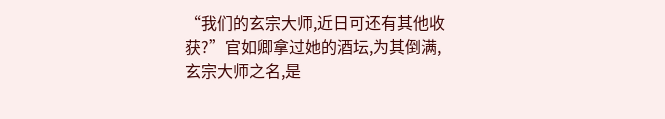“我们的玄宗大师,近日可还有其他收获?”官如卿拿过她的酒坛,为其倒满,玄宗大师之名,是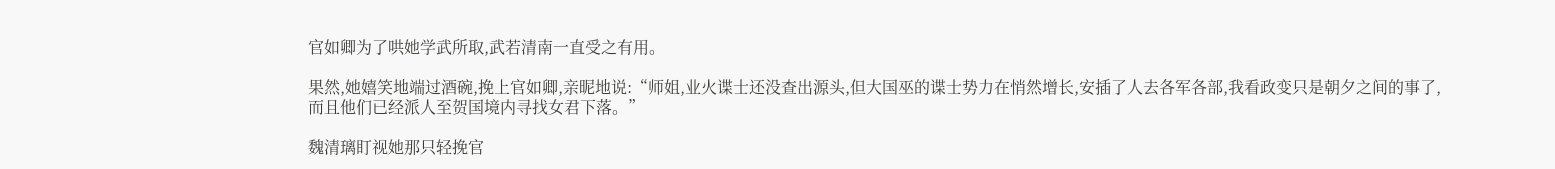官如卿为了哄她学武所取,武若清南一直受之有用。

果然,她嬉笑地端过酒碗,挽上官如卿,亲昵地说:“师姐,业火谍士还没查出源头,但大国巫的谍士势力在悄然增长,安插了人去各军各部,我看政变只是朝夕之间的事了,而且他们已经派人至贺国境内寻找女君下落。”

魏清璃盯视她那只轻挽官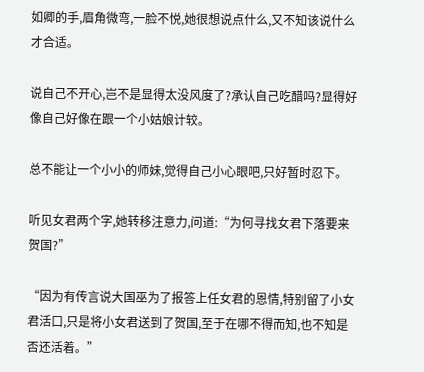如卿的手,眉角微弯,一脸不悦,她很想说点什么,又不知该说什么才合适。

说自己不开心,岂不是显得太没风度了?承认自己吃醋吗?显得好像自己好像在跟一个小姑娘计较。

总不能让一个小小的师妹,觉得自己小心眼吧,只好暂时忍下。

听见女君两个字,她转移注意力,问道:“为何寻找女君下落要来贺国?”

“因为有传言说大国巫为了报答上任女君的恩情,特别留了小女君活口,只是将小女君送到了贺国,至于在哪不得而知,也不知是否还活着。”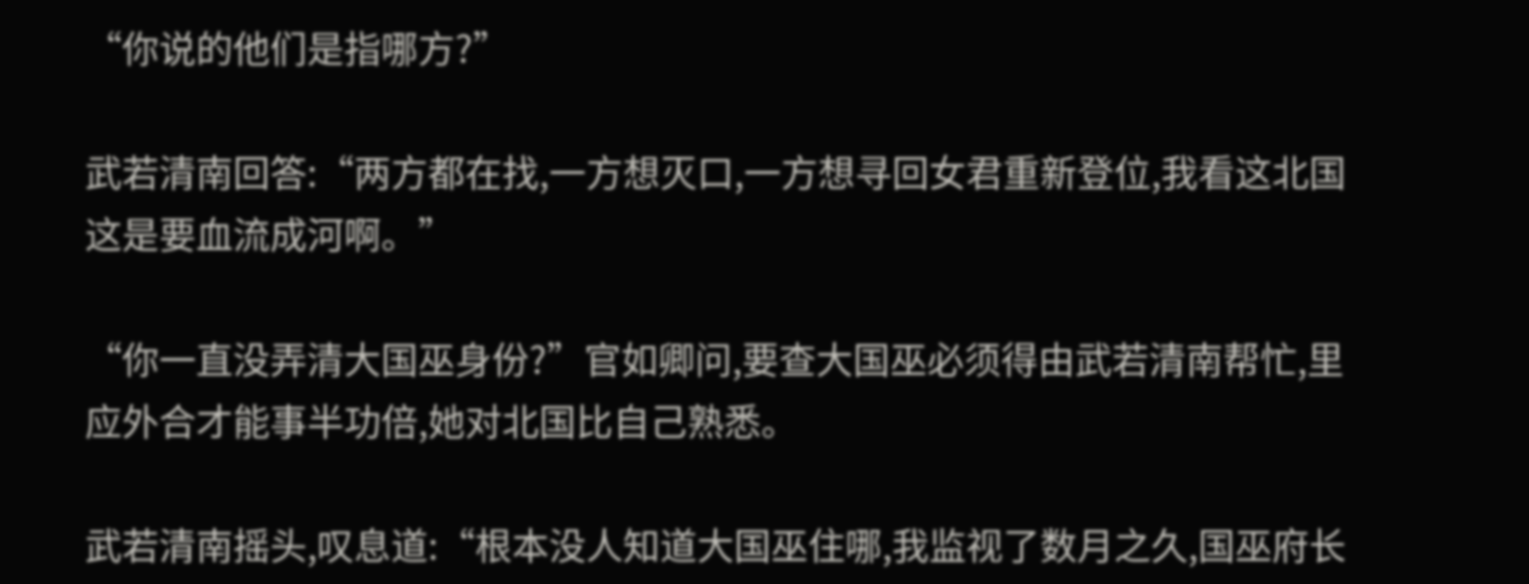“你说的他们是指哪方?”

武若清南回答:“两方都在找,一方想灭口,一方想寻回女君重新登位,我看这北国这是要血流成河啊。”

“你一直没弄清大国巫身份?”官如卿问,要查大国巫必须得由武若清南帮忙,里应外合才能事半功倍,她对北国比自己熟悉。

武若清南摇头,叹息道:“根本没人知道大国巫住哪,我监视了数月之久,国巫府长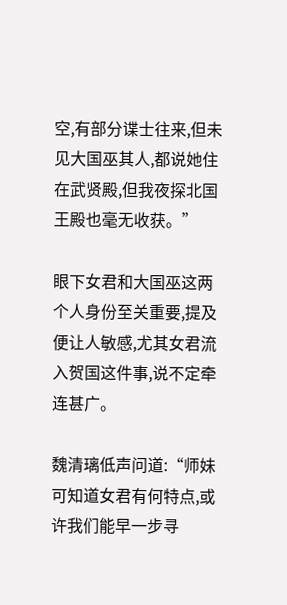空,有部分谍士往来,但未见大国巫其人,都说她住在武贤殿,但我夜探北国王殿也毫无收获。”

眼下女君和大国巫这两个人身份至关重要,提及便让人敏感,尤其女君流入贺国这件事,说不定牵连甚广。

魏清璃低声问道:“师妹可知道女君有何特点,或许我们能早一步寻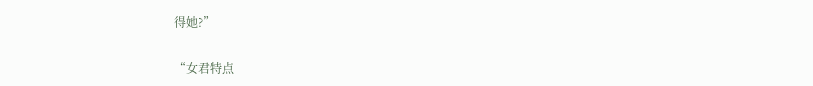得她?”

“女君特点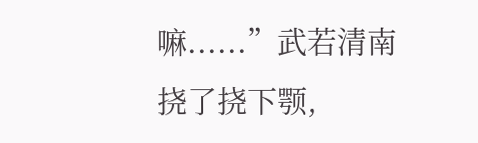嘛......”武若清南挠了挠下颚,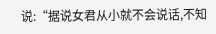说:“据说女君从小就不会说话,不知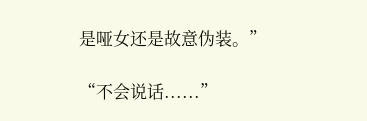是哑女还是故意伪装。”

“不会说话......”